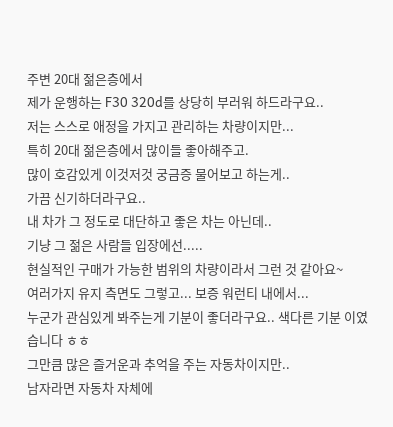주변 20대 젊은층에서
제가 운행하는 F30 320d를 상당히 부러워 하드라구요..
저는 스스로 애정을 가지고 관리하는 차량이지만...
특히 20대 젊은층에서 많이들 좋아해주고.
많이 호감있게 이것저것 궁금증 물어보고 하는게..
가끔 신기하더라구요..
내 차가 그 정도로 대단하고 좋은 차는 아닌데..
기냥 그 젊은 사람들 입장에선.....
현실적인 구매가 가능한 범위의 차량이라서 그런 것 같아요~
여러가지 유지 측면도 그렇고... 보증 워런티 내에서...
누군가 관심있게 봐주는게 기분이 좋더라구요.. 색다른 기분 이였습니다 ㅎㅎ
그만큼 많은 즐거운과 추억을 주는 자동차이지만..
남자라면 자동차 자체에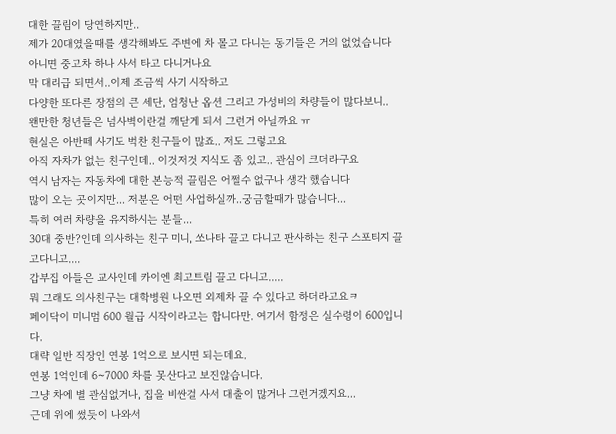대한 끌림이 당연하지만..
제가 20대였을때를 생각해봐도 주변에 차 몰고 다니는 동기들은 거의 없었습니다
아니면 중고차 하나 사서 타고 다니거나요
막 대리급 되면서..이제 조금씩 사기 시작하고
다양한 또다른 장점의 큰 세단, 엄청난 옵션 그리고 가성비의 차량들이 많다보니..
왠만한 청년들은 넘사벽이란걸 깨닫게 되서 그런거 아닐까요 ㅠ
현실은 아반떼 사기도 벅찬 친구들이 많죠.. 저도 그렇고요
아직 자차가 없는 친구인데.. 이것저것 지식도 좀 있고.. 관심이 크더라구요
역시 남자는 자동차에 대한 본능적 끌림은 어쩔수 없구나 생각 했습니다
많이 오는 곳이지만... 저분은 어떤 사업하실까..궁금할때가 많습니다...
특히 여러 차량을 유지하시는 분들...
30대 중반?인데 의사하는 친구 미니, 쏘나타 끌고 다니고 판사하는 친구 스포티지 끌고다니고....
갑부집 아들은 교사인데 카이엔 최고트림 끌고 다니고.....
뭐 그래도 의사친구는 대학병원 나오면 외제차 끌 수 있다고 하더라고요ㅋ
페이닥이 미니멈 600 월급 시작이라고는 합니다만. 여기서 함정은 실수령이 600입니다.
대략 일반 직장인 연봉 1억으로 보시면 되는데요.
연봉 1억인데 6~7000 차를 못산다고 보진않습니다.
그냥 차에 별 관심없거나, 집을 비싼걸 사서 대출이 많거나 그런거겠지요...
근데 위에 썼듯이 나와서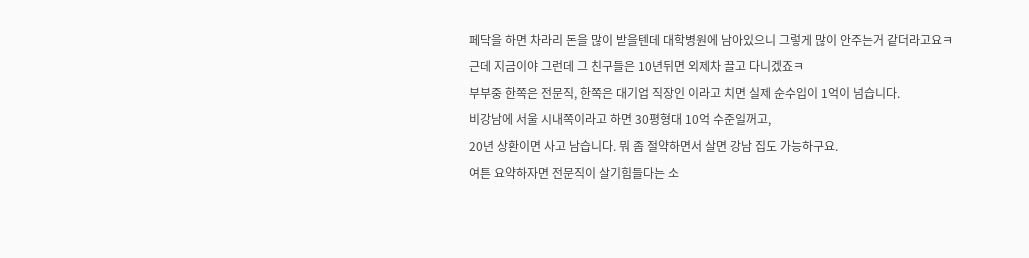페닥을 하면 차라리 돈을 많이 받을텐데 대학병원에 남아있으니 그렇게 많이 안주는거 같더라고요ㅋ
근데 지금이야 그런데 그 친구들은 10년뒤면 외제차 끌고 다니겠죠ㅋ
부부중 한쪽은 전문직, 한쪽은 대기업 직장인 이라고 치면 실제 순수입이 1억이 넘습니다.
비강남에 서울 시내쪽이라고 하면 30평형대 10억 수준일꺼고,
20년 상환이면 사고 남습니다. 뭐 좀 절약하면서 살면 강남 집도 가능하구요.
여튼 요약하자면 전문직이 살기힘들다는 소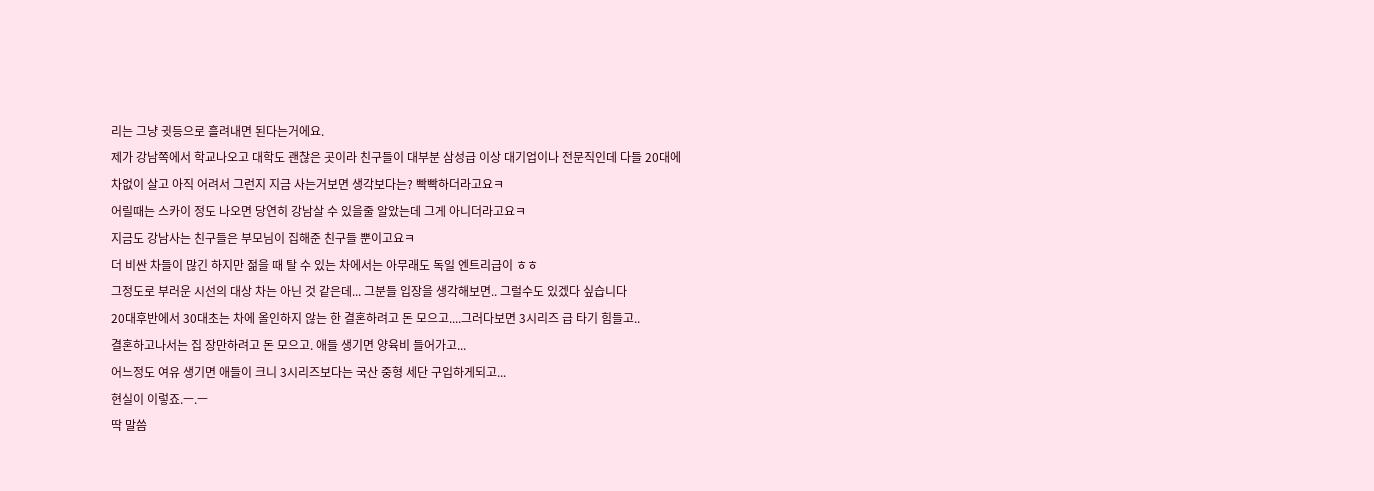리는 그냥 귓등으로 흘려내면 된다는거에요.
제가 강남쪽에서 학교나오고 대학도 괜찮은 곳이라 친구들이 대부분 삼성급 이상 대기업이나 전문직인데 다들 20대에 차없이 살고 아직 어려서 그런지 지금 사는거보면 생각보다는? 빡빡하더라고요ㅋ
어릴때는 스카이 정도 나오면 당연히 강남살 수 있을줄 알았는데 그게 아니더라고요ㅋ
지금도 강남사는 친구들은 부모님이 집해준 친구들 뿐이고요ㅋ
더 비싼 차들이 많긴 하지만 젊을 때 탈 수 있는 차에서는 아무래도 독일 엔트리급이 ㅎㅎ
그정도로 부러운 시선의 대상 차는 아닌 것 같은데... 그분들 입장을 생각해보면.. 그럴수도 있겠다 싶습니다
20대후반에서 30대초는 차에 올인하지 않는 한 결혼하려고 돈 모으고....그러다보면 3시리즈 급 타기 힘들고..
결혼하고나서는 집 장만하려고 돈 모으고. 애들 생기면 양육비 들어가고...
어느정도 여유 생기면 애들이 크니 3시리즈보다는 국산 중형 세단 구입하게되고...
현실이 이렇죠.ㅡ.ㅡ
딱 말씀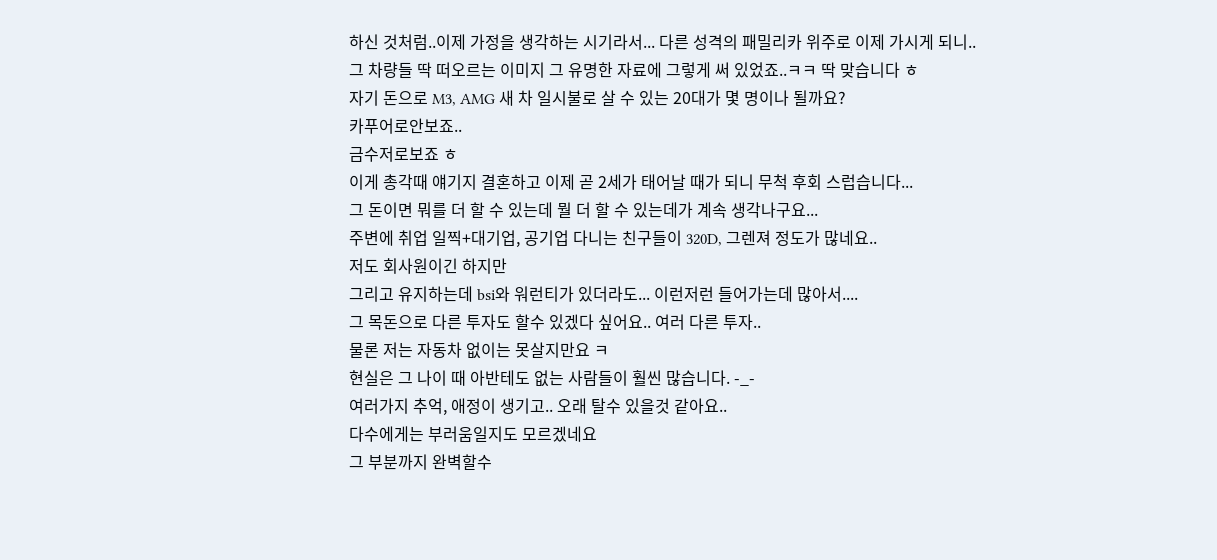하신 것처럼..이제 가정을 생각하는 시기라서... 다른 성격의 패밀리카 위주로 이제 가시게 되니..
그 차량들 딱 떠오르는 이미지 그 유명한 자료에 그렇게 써 있었죠..ㅋㅋ 딱 맞습니다 ㅎ
자기 돈으로 M3, AMG 새 차 일시불로 살 수 있는 20대가 몇 명이나 될까요?
카푸어로안보죠..
금수저로보죠 ㅎ
이게 총각때 얘기지 결혼하고 이제 곧 2세가 태어날 때가 되니 무척 후회 스럽습니다...
그 돈이면 뭐를 더 할 수 있는데 뭘 더 할 수 있는데가 계속 생각나구요...
주변에 취업 일찍+대기업, 공기업 다니는 친구들이 320D, 그렌져 정도가 많네요..
저도 회사원이긴 하지만
그리고 유지하는데 bsi와 워런티가 있더라도... 이런저런 들어가는데 많아서....
그 목돈으로 다른 투자도 할수 있겠다 싶어요.. 여러 다른 투자..
물론 저는 자동차 없이는 못살지만요 ㅋ
현실은 그 나이 때 아반테도 없는 사람들이 훨씬 많습니다. -_-
여러가지 추억, 애정이 생기고.. 오래 탈수 있을것 같아요..
다수에게는 부러움일지도 모르겠네요
그 부분까지 완벽할수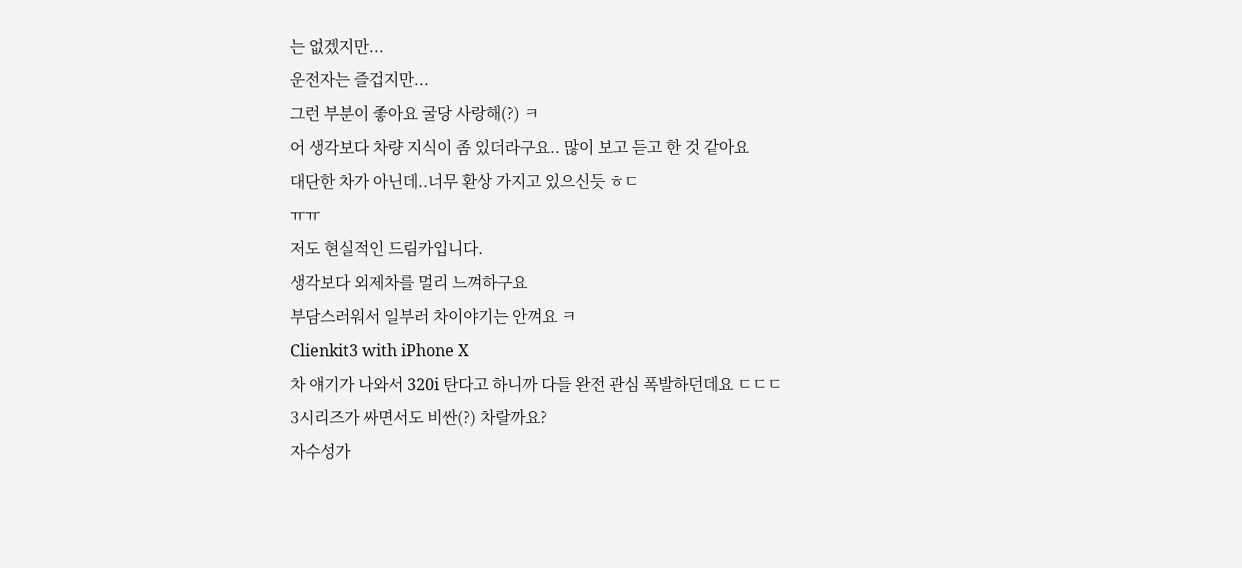는 없겠지만...
운전자는 즐겁지만...
그런 부분이 좋아요 굴당 사랑해(?) ㅋ
어 생각보다 차량 지식이 좀 있더라구요.. 많이 보고 듣고 한 것 같아요
대단한 차가 아닌데..너무 환상 가지고 있으신듯 ㅎㄷ
ㅠㅠ
저도 현실적인 드림카입니다.
생각보다 외제차를 멀리 느껴하구요
부담스러워서 일부러 차이야기는 안껴요 ㅋ
Clienkit3 with iPhone X
차 얘기가 나와서 320i 탄다고 하니까 다들 완전 관심 폭발하던데요 ㄷㄷㄷ
3시리즈가 싸면서도 비싼(?) 차랄까요?
자수성가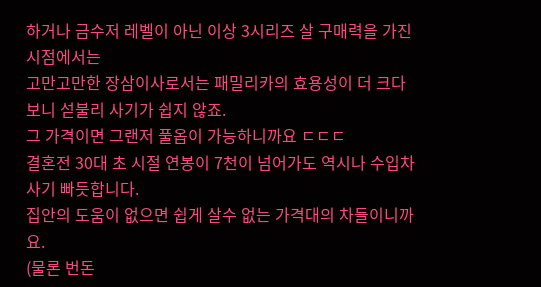하거나 금수저 레벨이 아닌 이상 3시리즈 살 구매력을 가진 시점에서는
고만고만한 장삼이사로서는 패밀리카의 효용성이 더 크다보니 섣불리 사기가 쉽지 않죠.
그 가격이면 그랜저 풀옵이 가능하니까요 ㄷㄷㄷ
결혼전 30대 초 시절 연봉이 7천이 넘어가도 역시나 수입차 사기 빠듯합니다.
집안의 도움이 없으면 쉽게 살수 없는 가격대의 차들이니까요.
(물론 번돈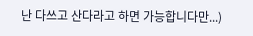난 다쓰고 산다라고 하면 가능합니다만...)